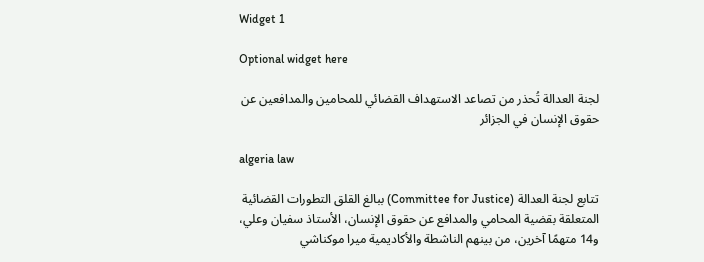Widget 1

Optional widget here

لجنة العدالة تُحذر من تصاعد الاستهداف القضائي للمحامين والمدافعين عن حقوق الإنسان في الجزائر

algeria law

تتابع لجنة العدالة (Committee for Justice) ببالغ القلق التطورات القضائية المتعلقة بقضية المحامي والمدافع عن حقوق الإنسان، الأستاذ سفيان وعلي، و14 متهمًا آخرين، من بينهم الناشطة والأكاديمية ميرا موكناشي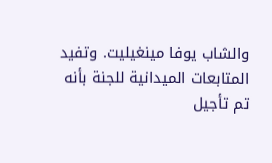والشاب يوفا مينغيليت. وتفيد المتابعات الميدانية للجنة بأنه تم تأجيل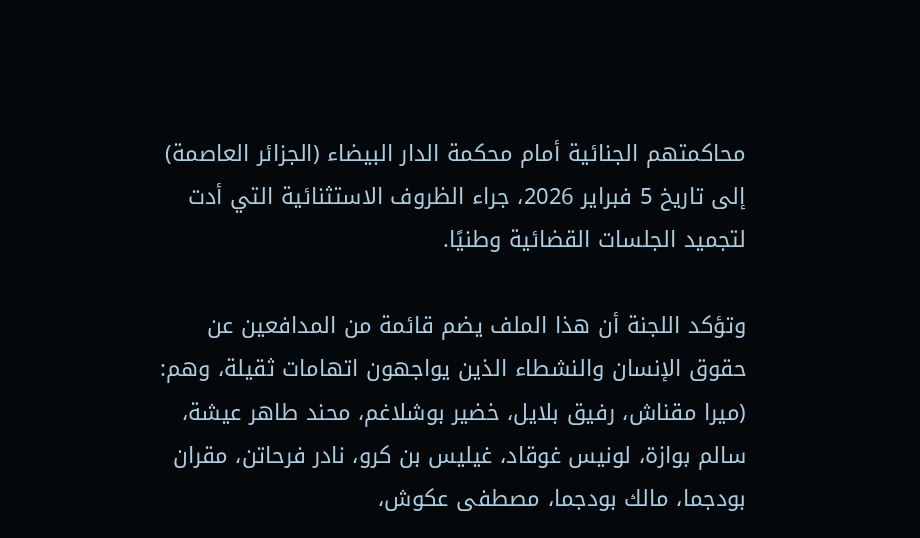محاكمتهم الجنائية أمام محكمة الدار البيضاء (الجزائر العاصمة) إلى تاريخ 5 فبراير 2026، جراء الظروف الاستثنائية التي أدت لتجميد الجلسات القضائية وطنيًا.

وتؤكد اللجنة أن هذا الملف يضم قائمة من المدافعين عن حقوق الإنسان والنشطاء الذين يواجهون اتهامات ثقيلة، وهم: (ميرا مقناش، رفيق بلايل، خضير بوشلاغم، محند طاهر عيشة، سالم بوازة، لونيس غوقاد، غيليس بن كرو، نادر فرحاتن، مقران بودجما، مالك بودجما، مصطفى عكوش،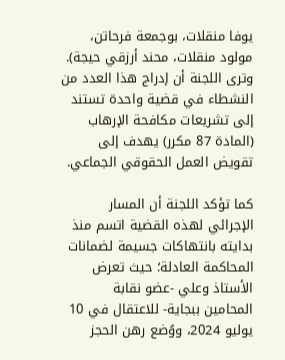يوفا منقلات، بوجمعة فرحاتن، مولود منقلات، محند أرزقي حيجة). وترى اللجنة أن إدراج هذا العدد من النشطاء في قضية واحدة تستند إلى تشريعات مكافحة الإرهاب (المادة 87 مكرر) يهدف إلى تقويض العمل الحقوقي الجماعي.

كما تؤكد اللجنة أن المسار الإجرائي لهذه القضية اتسم منذ بدايته بانتهاكات جسيمة لضمانات المحاكمة العادلة؛ حيث تعرض الأستاذ وعلي -عضو نقابة المحامين ببجاية- للاعتقال في 10 يوليو 2024، ووُضع رهن الحجز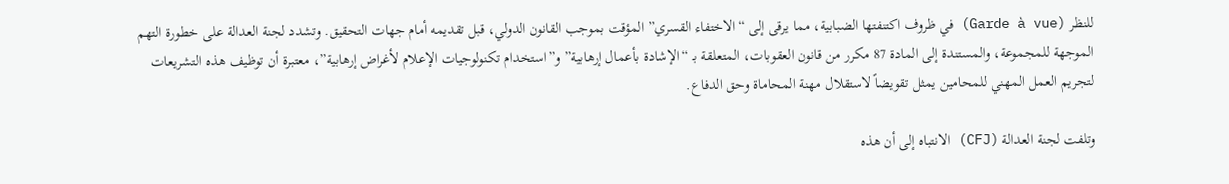للنظر (Garde à vue) في ظروف اكتنفتها الضبابية، مما يرقى إلى “الاختفاء القسري” المؤقت بموجب القانون الدولي، قبل تقديمه أمام جهات التحقيق. وتشدد لجنة العدالة على خطورة التهم الموجهة للمجموعة، والمستندة إلى المادة 87 مكرر من قانون العقوبات، المتعلقة بـ “الإشادة بأعمال إرهابية” و”استخدام تكنولوجيات الإعلام لأغراض إرهابية”، معتبرة أن توظيف هذه التشريعات لتجريم العمل المهني للمحامين يمثل تقويضاً لاستقلال مهنة المحاماة وحق الدفاع.

وتلفت لجنة العدالة (CFJ) الانتباه إلى أن هذه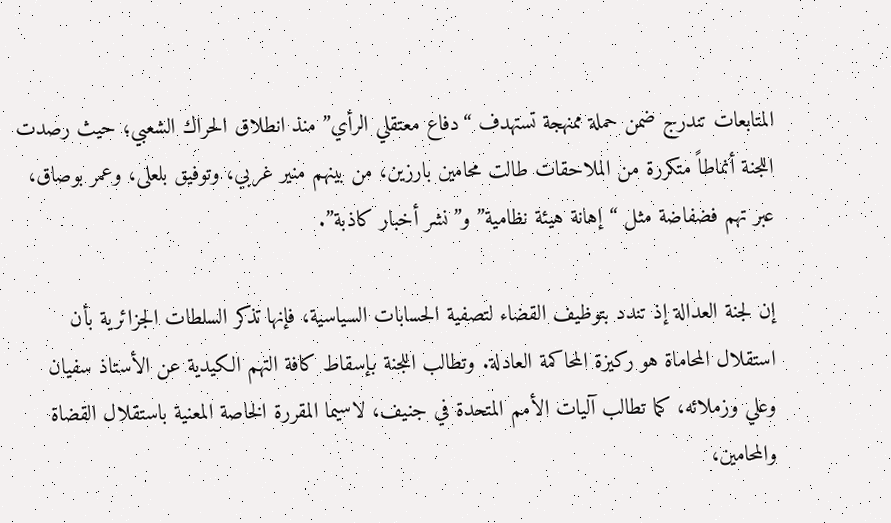المتابعات تندرج ضمن حملة ممنهجة تستهدف “دفاع معتقلي الرأي” منذ انطلاق الحراك الشعبي؛ حيث رصدت اللجنة أنماطاً متكررة من الملاحقات طالت محامين بارزين، من بينهم منير غربي، وتوفيق بلعلى، وعمر بوصاق، عبر تهم فضفاضة مثل “إهانة هيئة نظامية” و”نشر أخبار كاذبة”.

إن لجنة العدالة إذ تندد بتوظيف القضاء لتصفية الحسابات السياسية، فإنها تذكر السلطات الجزائرية بأن استقلال المحاماة هو ركيزة المحاكمة العادلة. وتطالب اللجنة بإسقاط كافة التهم الكيدية عن الأستاذ سفيان وعلي وزملائه، كما تطالب آليات الأمم المتحدة في جنيف، لاسيما المقررة الخاصة المعنية باستقلال القضاة والمحامين،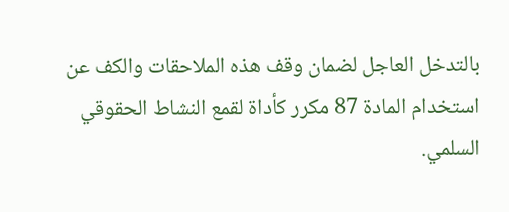بالتدخل العاجل لضمان وقف هذه الملاحقات والكف عن استخدام المادة 87 مكرر كأداة لقمع النشاط الحقوقي السلمي.